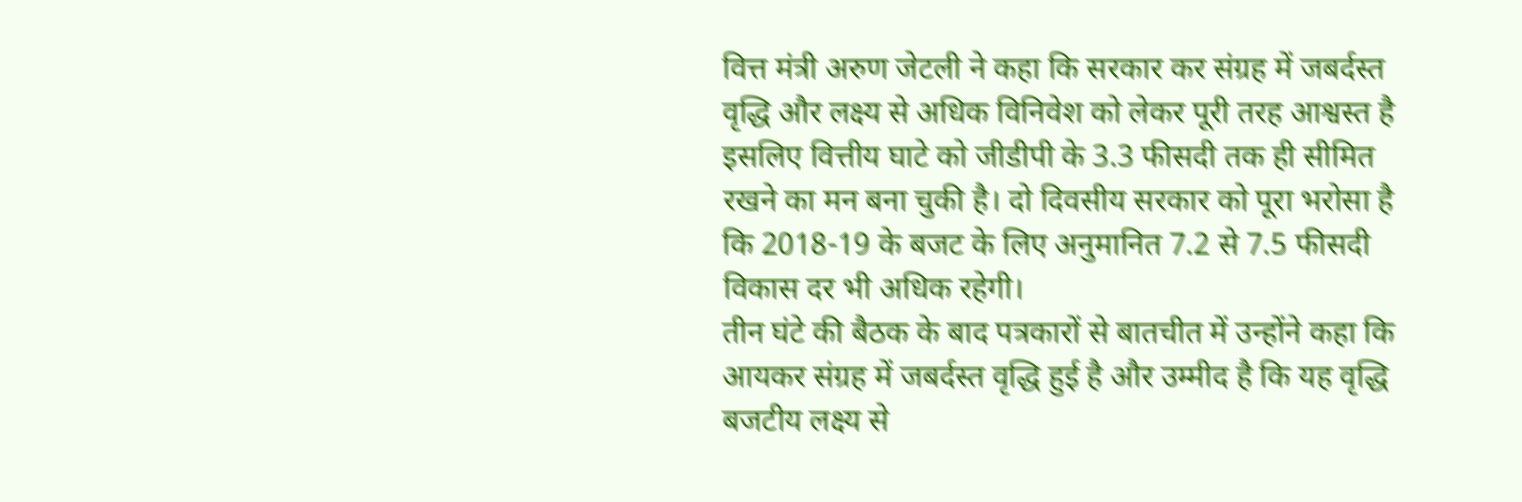वित्त मंत्री अरुण जेटली ने कहा कि सरकार कर संग्रह में जबर्दस्त वृद्धि और लक्ष्य से अधिक विनिवेश को लेकर पूरी तरह आश्वस्त है इसलिए वित्तीय घाटे को जीडीपी के 3.3 फीसदी तक ही सीमित रखने का मन बना चुकी है। दो दिवसीय सरकार को पूरा भरोसा है कि 2018-19 के बजट के लिए अनुमानित 7.2 से 7.5 फीसदी विकास दर भी अधिक रहेगी।
तीन घंटे की बैठक के बाद पत्रकारों से बातचीत में उन्होंने कहा कि आयकर संग्रह में जबर्दस्त वृद्धि हुई है और उम्मीद है कि यह वृद्धि बजटीय लक्ष्य से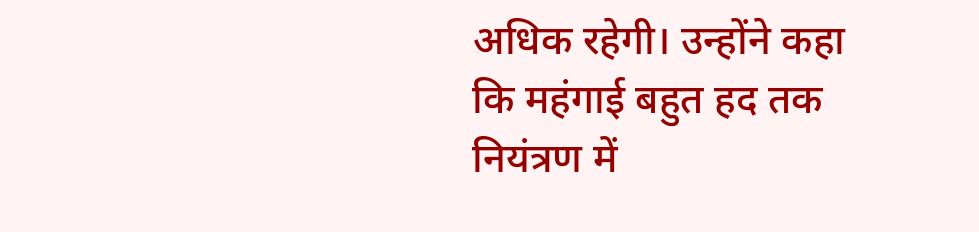अधिक रहेगी। उन्होंने कहा कि महंगाई बहुत हद तक नियंत्रण में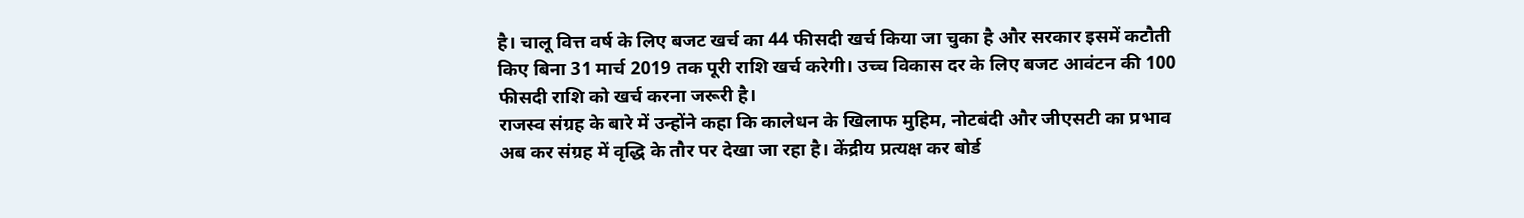है। चालू वित्त वर्ष के लिए बजट खर्च का 44 फीसदी खर्च किया जा चुका है और सरकार इसमें कटौती किए बिना 31 मार्च 2019 तक पूरी राशि खर्च करेगी। उच्च विकास दर के लिए बजट आवंटन की 100 फीसदी राशि को खर्च करना जरूरी है।
राजस्व संग्रह के बारे में उन्होंने कहा कि कालेधन के खिलाफ मुहिम, नोटबंदी और जीएसटी का प्रभाव अब कर संग्रह में वृद्धि के तौर पर देखा जा रहा है। केंद्रीय प्रत्यक्ष कर बोर्ड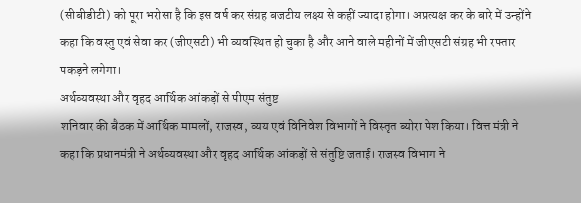(सीबीडीटी) को पूरा भरोसा है कि इस वर्ष कर संग्रह बजटीय लक्ष्य से कहीं ज्यादा होगा। अप्रत्यक्ष कर के बारे में उन्होंने कहा कि वस्तु एवं सेवा कर (जीएसटी) भी व्यवस्थित हो चुका है और आने वाले महीनों में जीएसटी संग्रह भी रफ्तार पकड़ने लगेगा।
अर्थव्यवस्था और वृहद आर्थिक आंकड़ों से पीएम संतुष्ट
शनिवार की बैठक में आर्थिक मामलों, राजस्व, व्यय एवं विनिवेश विभागों ने विस्तृत ब्योरा पेश किया। वित्त मंत्री ने कहा कि प्रधानमंत्री ने अर्थव्यवस्था और वृहद आर्थिक आंकड़ों से संतुष्टि जताई। राजस्व विभाग ने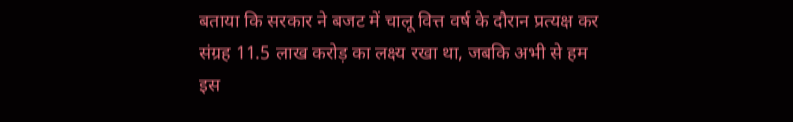बताया कि सरकार ने बजट में चालू वित्त वर्ष के दौरान प्रत्यक्ष कर संग्रह 11.5 लाख करोड़ का लक्ष्य रखा था, जबकि अभी से हम इस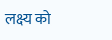लक्ष्य को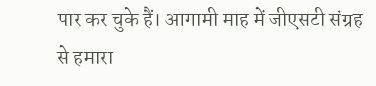पार कर चुके हैं। आगामी माह में जीएसटी संग्रह से हमारा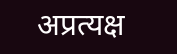अप्रत्यक्ष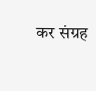कर संग्रह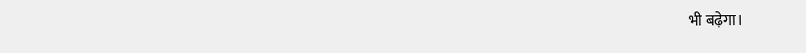भी बढ़ेगा।